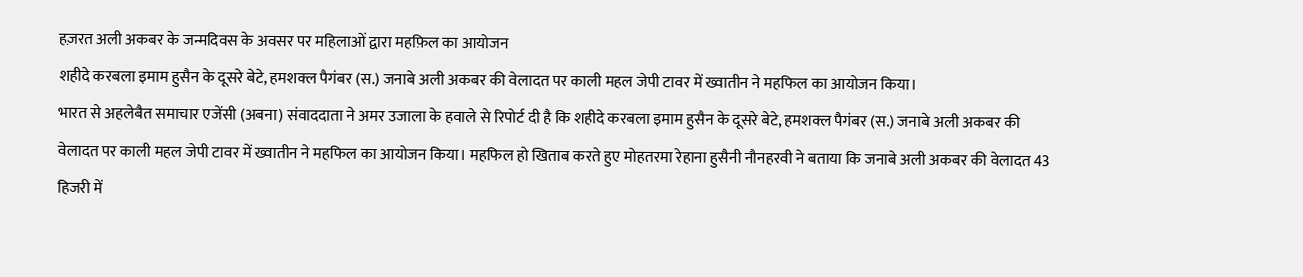हज़रत अली अकबर के जन्मदिवस के अवसर पर महिलाओं द्वारा महफ़िल का आयोजन
शहीदे करबला इमाम हुसैन के दूसरे बेटे, हमशक्ल पैगंबर (स.) जनाबे अली अकबर की वेलादत पर काली महल जेपी टावर में ख्वातीन ने महफिल का आयोजन किया।
भारत से अहलेबैत समाचार एजेंसी (अबना) संवाददाता ने अमर उजाला के हवाले से रिपोर्ट दी है कि शहीदे करबला इमाम हुसैन के दूसरे बेटे, हमशक्ल पैगंबर (स.) जनाबे अली अकबर की वेलादत पर काली महल जेपी टावर में ख्वातीन ने महफिल का आयोजन किया। महफिल हो खिताब करते हुए मोहतरमा रेहाना हुसैनी नौनहरवी ने बताया कि जनाबे अली अकबर की वेलादत 43 हिजरी में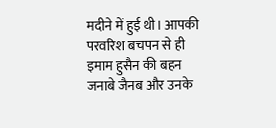मदीने में हुई थी। आपकी परवरिश बचपन से ही इमाम हुसैन की बहन जनाबे जैनब और उनके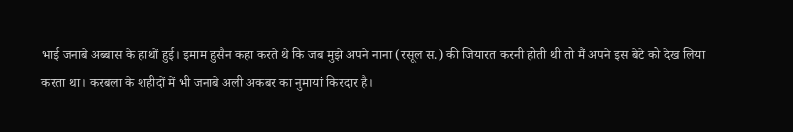भाई जनाबे अब्बास के हाथों हुई। इमाम हुसैन कहा करते थे कि जब मुझे अपने नाना (रसूल स.) की जियारत करनी होती थी तो मैं अपने इस बेटे को देख लिया करता था। करबला के शहीदों में भी जनाबे अली अकबर का नुमायां किरदार है।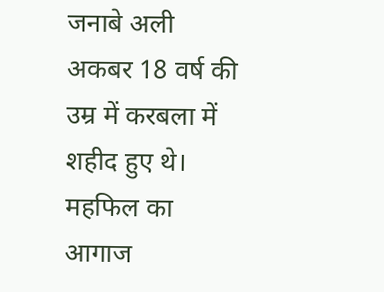जनाबे अली अकबर 18 वर्ष की उम्र में करबला में शहीद हुए थे। महफिल का आगाज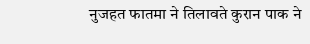नुजहत फातमा ने तिलावते कुरान पाक ने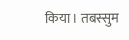किया। तबस्सुम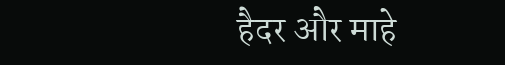हैदर और माहे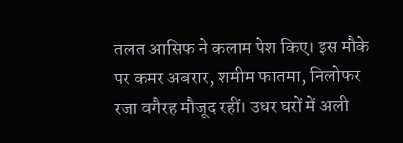तलत आसिफ ने कलाम पेश किए। इस मौके पर कमर अबरार, शमीम फातमा, निलोफर रजा वगैरह मौजूद रहीं। उधर घरों में अली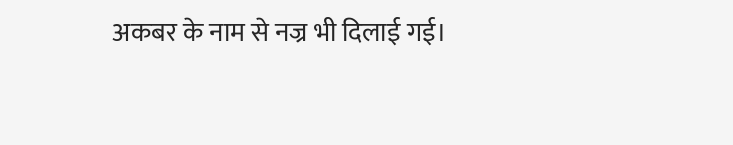अकबर के नाम से नज्र भी दिलाई गई।